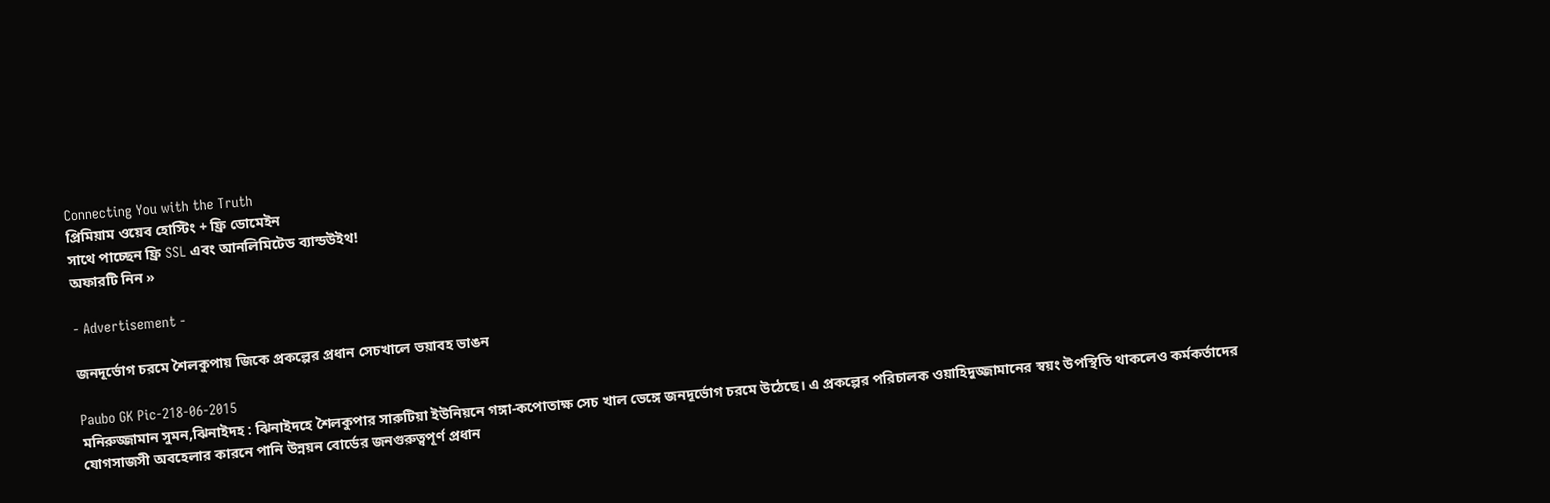Connecting You with the Truth
প্রিমিয়াম ওয়েব হোস্টিং + ফ্রি ডোমেইন
সাথে পাচ্ছেন ফ্রি SSL এবং আনলিমিটেড ব্যান্ডউইথ!
অফারটি নিন »

- Advertisement -

জনদূর্ভোগ চরমে শৈলকুপায় জিকে প্রকল্পের প্রধান সেচখালে ভয়াবহ ভাঙন

Paubo GK Pic-218-06-2015
মনিরুজ্জামান সুমন,ঝিনাইদহ : ঝিনাইদহে শৈলকুপার সারুটিয়া ইউনিয়নে গঙ্গা-কপোতাক্ষ সেচ খাল ভেঙ্গে জনদূর্ভোগ চরমে উঠেছে। এ প্রকল্পের পরিচালক ওয়াহিদুজ্জামানের স্বয়ং উপস্থিতি থাকলেও কর্মকর্তাদের যোগসাজসী অবহেলার কারনে পানি উন্নয়ন বোর্ডের জনগুরুত্বপূর্ণ প্রধান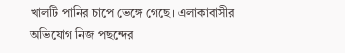খালটি পানির চাপে ভেঙ্গে গেছে। এলাকাবাসীর অভিযোগ নিজ পছন্দের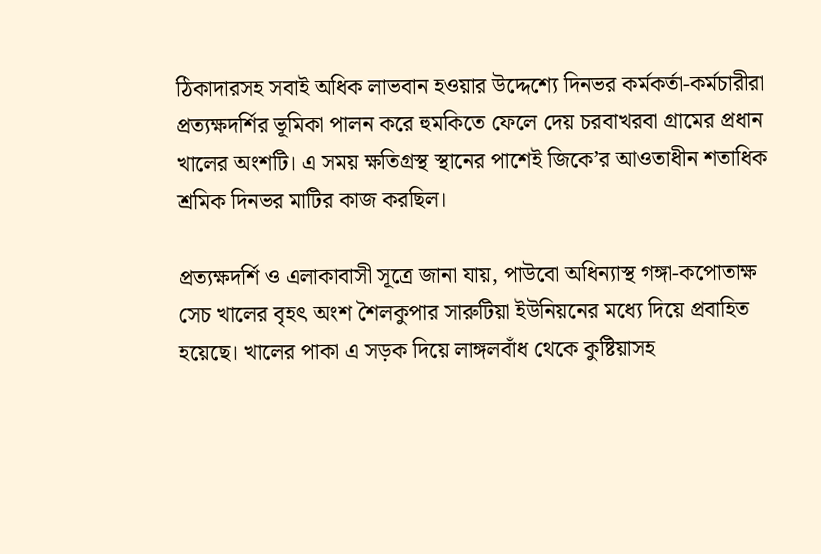ঠিকাদারসহ সবাই অধিক লাভবান হওয়ার উদ্দেশ্যে দিনভর কর্মকর্তা-কর্মচারীরা প্রত্যক্ষদর্শির ভূমিকা পালন করে হুমকিতে ফেলে দেয় চরবাখরবা গ্রামের প্রধান খালের অংশটি। এ সময় ক্ষতিগ্রস্থ স্থানের পাশেই জিকে’র আওতাধীন শতাধিক শ্রমিক দিনভর মাটির কাজ করছিল।

প্রত্যক্ষদর্শি ও এলাকাবাসী সূত্রে জানা যায়, পাউবো অধিন্যাস্থ গঙ্গা-কপোতাক্ষ সেচ খালের বৃহৎ অংশ শৈলকুপার সারুটিয়া ইউনিয়নের মধ্যে দিয়ে প্রবাহিত হয়েছে। খালের পাকা এ সড়ক দিয়ে লাঙ্গলবাঁধ থেকে কুষ্টিয়াসহ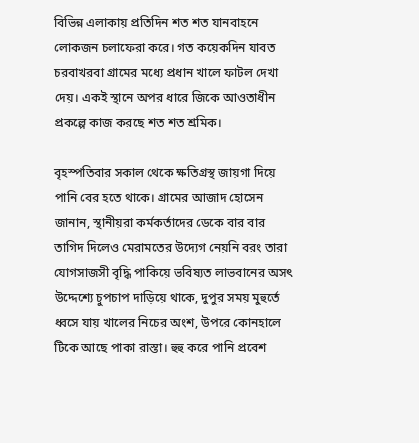বিভিন্ন এলাকায় প্রতিদিন শত শত যানবাহনে লোকজন চলাফেরা করে। গত কয়েকদিন যাবত চরবাখরবা গ্রামের মধ্যে প্রধান খালে ফাটল দেখা দেয়। একই স্থানে অপর ধারে জিকে আওতাধীন প্রকল্পে কাজ করছে শত শত শ্রমিক।

বৃহস্পতিবার সকাল থেকে ক্ষতিগ্রস্থ জায়গা দিয়ে পানি বের হতে থাকে। গ্রামের আজাদ হোসেন জানান, স্থানীয়রা কর্মকর্তাদের ডেকে বার বার তাগিদ দিলেও মেরামতের উদ্যেগ নেয়নি বরং তারা যোগসাজসী বৃদ্ধি পাকিয়ে ভবিষ্যত লাভবানের অসৎ উদ্দেশ্যে চুপচাপ দাড়িয়ে থাকে, দুপুর সময় মুহুর্তে ধ্বসে যায় খালের নিচের অংশ, উপরে কোনহালে টিকে আছে পাকা রাস্তা। হুহু করে পানি প্রবেশ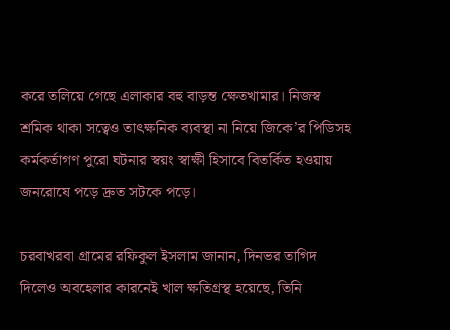করে তলিয়ে গেছে এলাকার বহু বাড়ন্ত ক্ষেতখামার। নিজস্ব শ্রমিক থাকা সত্বেও তাৎক্ষনিক ব্যবস্থা না নিয়ে জিকে’র পিডিসহ কর্মকর্তাগণ পুরো ঘটনার স্বয়ং স্বাক্ষী হিসাবে বিতর্কিত হওয়ায় জনরোষে পড়ে দ্রুত সটকে পড়ে।

চরবাখরবা গ্রামের রফিকুল ইসলাম জানান, দিনভর তাগিদ দিলেও অবহেলার কারনেই খাল ক্ষতিগ্রস্থ হয়েছে, তিনি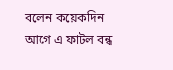বলেন কয়েকদিন আগে এ ফাটল বন্ধ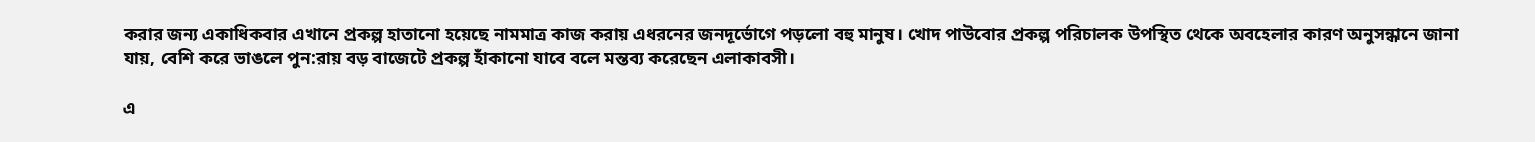করার জন্য একাধিকবার এখানে প্রকল্প হাতানো হয়েছে নামমাত্র কাজ করায় এধরনের জনদূর্ভোগে পড়লো বহু মানুষ। খোদ পাউবোর প্রকল্প পরিচালক উপস্থিত থেকে অবহেলার কারণ অনুসন্ধানে জানা যায়, বেশি করে ভাঙলে পুন:রায় বড় বাজেটে প্রকল্প হাঁকানো যাবে বলে মন্তব্য করেছেন এলাকাবসী।

এ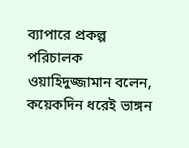ব্যাপারে প্রকল্প পরিচালক ওয়াহিদুজ্জামান বলেন, কয়েকদিন ধরেই ভাঙ্গন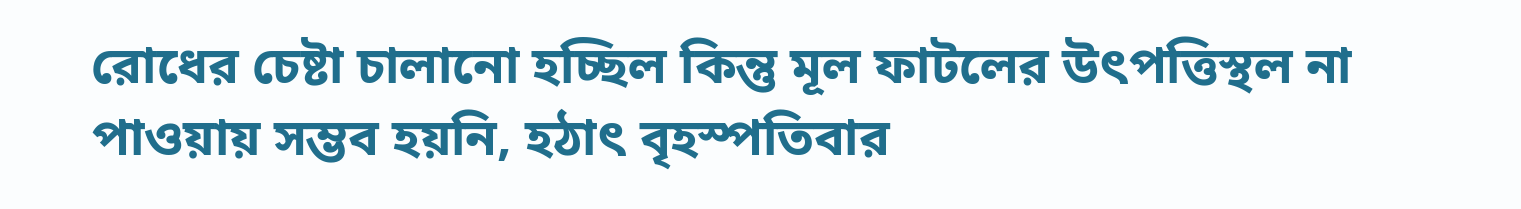রোধের চেষ্টা চালানো হচ্ছিল কিন্তু মূল ফাটলের উৎপত্তিস্থল না পাওয়ায় সম্ভব হয়নি, হঠাৎ বৃহস্পতিবার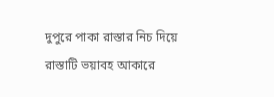দুপুরে পাকা রাস্তার নিচ দিয়ে রাস্তাটি ভয়াবহ আকারে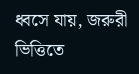ধ্বসে যায়, জরুরী ভিত্তিতে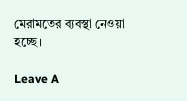মেরামতের ব্যবস্থা নেওয়া হচ্ছে।

Leave A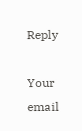Reply

Your email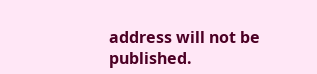address will not be published.